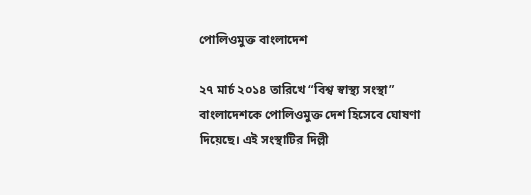পোলিওমুক্ত বাংলাদেশ

২৭ মার্চ ২০১৪ তারিখে “বিশ্ব স্বাস্থ্য সংস্থা” বাংলাদেশকে পোলিওমুক্ত দেশ হিসেবে ঘোষণা দিয়েছে। এই সংস্থাটির দিল্লী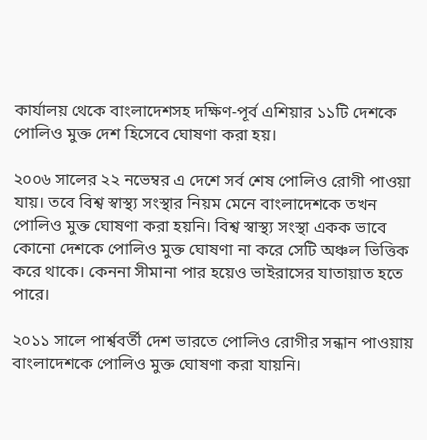কার্যালয় থেকে বাংলাদেশসহ দক্ষিণ-পূর্ব এশিয়ার ১১টি দেশকে পোলিও মুক্ত দেশ হিসেবে ঘোষণা করা হয়।

২০০৬ সালের ২২ নভেম্বর এ দেশে সর্ব শেষ পোলিও রোগী পাওয়া যায়। তবে বিশ্ব স্বাস্থ্য সংস্থার নিয়ম মেনে বাংলাদেশকে তখন পোলিও মুক্ত ঘোষণা করা হয়নি। বিশ্ব স্বাস্থ্য সংস্থা একক ভাবে কোনো দেশকে পোলিও মুক্ত ঘোষণা না করে সেটি অঞ্চল ভিত্তিক করে থাকে। কেননা সীমানা পার হয়েও ভাইরাসের যাতায়াত হতে পারে।

২০১১ সালে পার্শ্ববর্তী দেশ ভারতে পোলিও রোগীর সন্ধান পাওয়ায় বাংলাদেশকে পোলিও মুক্ত ঘোষণা করা যায়নি।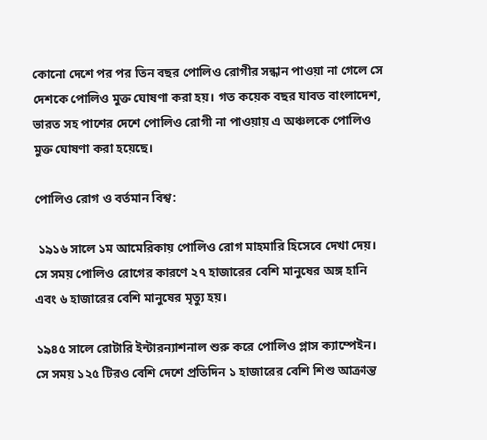কোনো দেশে পর পর তিন বছর পোলিও রোগীর সন্ধান পাওয়া না গেলে সে দেশকে পোলিও মুক্ত ঘোষণা করা হয়। গত কয়েক বছর যাবত বাংলাদেশ, ভারত সহ পাশের দেশে পোলিও রোগী না পাওয়ায় এ অঞ্চলকে পোলিও মুক্ত ঘোষণা করা হয়েছে।

পোলিও রোগ ও বর্তমান বিশ্ব:

 ১৯১৬ সালে ১ম আমেরিকায় পোলিও রোগ মাহমারি হিসেবে দেখা দেয়। সে সময় পোলিও রোগের কারণে ২৭ হাজারের বেশি মানুষের অঙ্গ হানি এবং ৬ হাজারের বেশি মানুষের মৃত্যু হয়।

১৯৪৫ সালে রোটারি ইন্টারন্যাশনাল শুরু করে পোলিও প্লাস ক্যাম্পেইন। সে সময় ১২৫ টিরও বেশি দেশে প্রতিদিন ১ হাজারের বেশি শিশু আক্রান্ত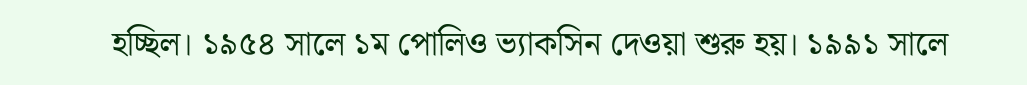হচ্ছিল। ১৯৫৪ সালে ১ম পোলিও ভ্যাকসিন দেওয়া শুরু হয়। ১৯৯১ সালে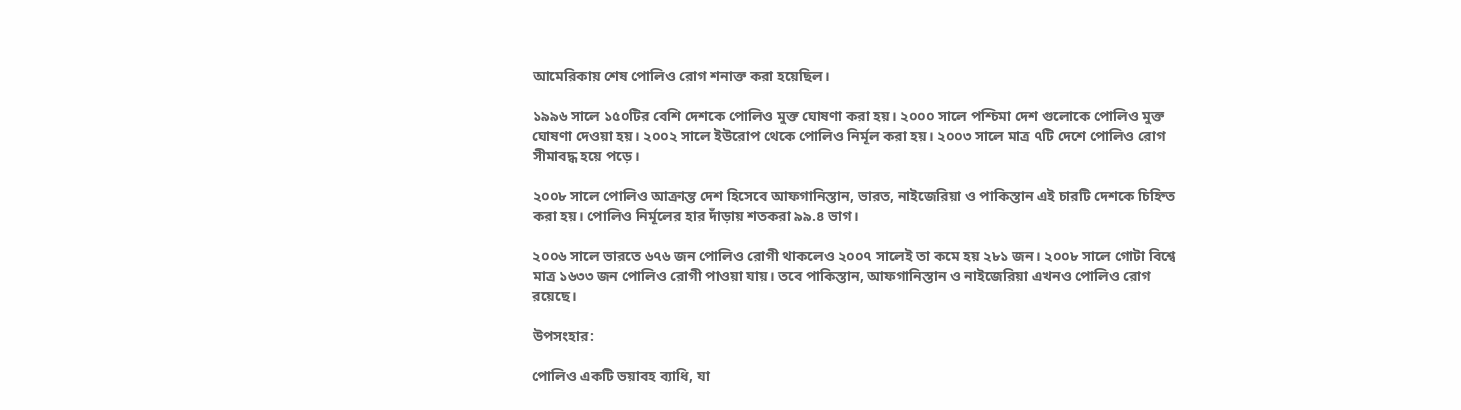আমেরিকায় শেষ পোলিও রোগ শনাক্ত করা হয়েছিল।

১৯৯৬ সালে ১৫০টির বেশি দেশকে পোলিও মুক্ত ঘোষণা করা হয়। ২০০০ সালে পশ্চিমা দেশ গুলোকে পোলিও মুক্ত ঘোষণা দেওয়া হয়। ২০০২ সালে ইউরোপ থেকে পোলিও নির্মূল করা হয়। ২০০৩ সালে মাত্র ৭টি দেশে পোলিও রোগ সীমাবদ্ধ হয়ে পড়ে।

২০০৮ সালে পোলিও আক্রান্ত দেশ হিসেবে আফগানিস্তান, ভারত, নাইজেরিয়া ও পাকিস্তান এই চারটি দেশকে চিহ্নিত করা হয়। পোলিও নির্মূলের হার দাঁড়ায় শতকরা ৯৯.৪ ভাগ।

২০০৬ সালে ভারতে ৬৭৬ জন পোলিও রোগী থাকলেও ২০০৭ সালেই তা কমে হয় ২৮১ জন। ২০০৮ সালে গোটা বিশ্বে মাত্র ১৬৩৩ জন পোলিও রোগী পাওয়া যায়। তবে পাকিস্তান, আফগানিস্তান ও নাইজেরিয়া এখনও পোলিও রোগ রয়েছে।

উপসংহার:

পোলিও একটি ভয়াবহ ব্যাধি, যা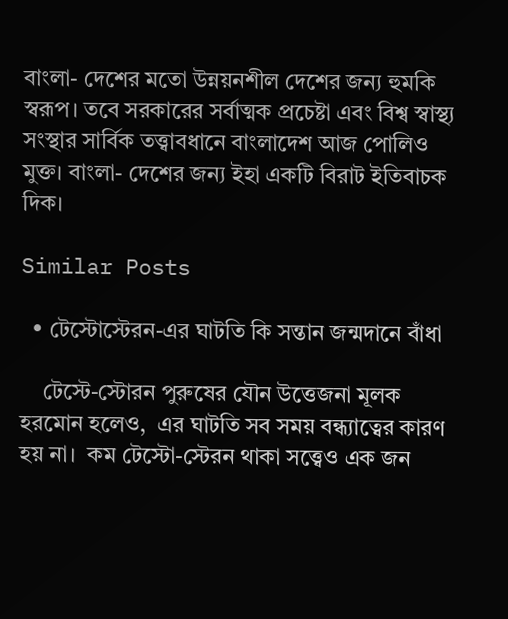বাংলা- দেশের মতো উন্নয়নশীল দেশের জন্য হুমকি স্বরূপ। তবে সরকারের সর্বাত্মক প্রচেষ্টা এবং বিশ্ব স্বাস্থ্য সংস্থার সার্বিক তত্ত্বাবধানে বাংলাদেশ আজ পোলিও মুক্ত। বাংলা- দেশের জন্য ইহা একটি বিরাট ইতিবাচক দিক।

Similar Posts

  • টেস্টোস্টেরন-এর ঘাটতি কি সন্তান জন্মদানে বাঁধা

    টেস্টে-স্টোরন পুরুষের যৌন উত্তেজনা মূলক হরমোন হলেও,  এর ঘাটতি সব সময় বন্ধ্যাত্বের কারণ হয় না।  কম টেস্টো-স্টেরন থাকা সত্ত্বেও এক জন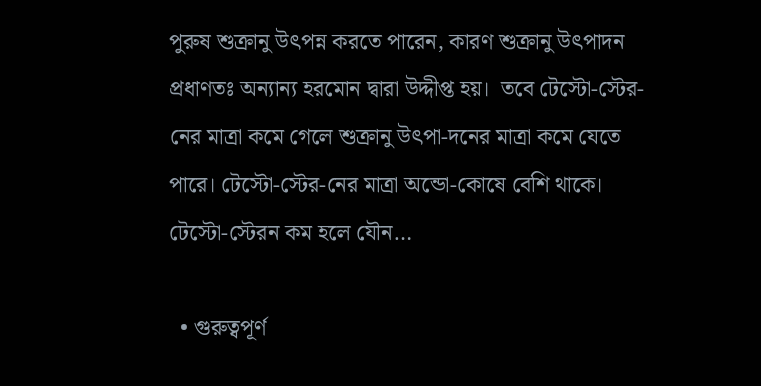পুরুষ শুক্রানু উৎপন্ন করতে পারেন, কারণ শুক্রানু উৎপাদন প্রধাণতঃ অন্যান্য হরমোন দ্বারা উদ্দীপ্ত হয়।  তবে টেস্টো-স্টের-নের মাত্রা কমে গেলে শুক্রানু উৎপা-দনের মাত্রা কমে যেতে পারে। টেস্টো-স্টের-নের মাত্রা অন্ডো-কোষে বেশি থাকে। টেস্টো-স্টেরন কম হলে যৌন…

  • গুরুত্বপূর্ণ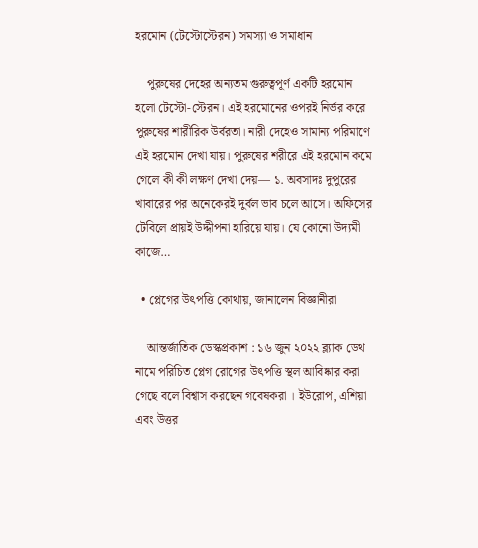হরমোন (টেস্টোস্টেরন) সমস্যা ও সমাধান

    পুরুষের দেহের অন্যতম গুরুত্বপূর্ণ একটি হরমোন হলো টেস্টো-স্টেরন। এই হরমোনের ওপরই নির্ভর করে পুরুষের শারীরিক উর্বরতা। নারী দেহেও সামান্য পরিমাণে এই হরমোন দেখা যায়। পুরুষের শরীরে এই হরমোন কমে গেলে কী কী লক্ষণ দেখা দেয়— ১. অবসাদঃ দুপুরের খাবারের পর অনেকেরই দুর্বল ভাব চলে আসে। অফিসের টেবিলে প্রায়ই উদ্দীপনা হারিয়ে যায়। যে কোনো উদ্যমী কাজে…

  • প্লেগের উৎপত্তি কোথায়, জানালেন বিজ্ঞানীরা

    আন্তর্জাতিক ডেস্কপ্রকাশ : ১৬ জুন ২০২২ ব্ল্যাক ডেথ নামে পরিচিত প্লেগ রোগের উৎপত্তি স্থল আবিষ্কার করা গেছে বলে বিশ্বাস করছেন গবেষকরা । ইউরোপ, এশিয়া এবং উত্তর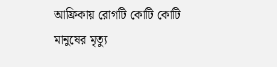আফ্রিকায় রোগটি কোটি কোটি মানুষের মৃত্যু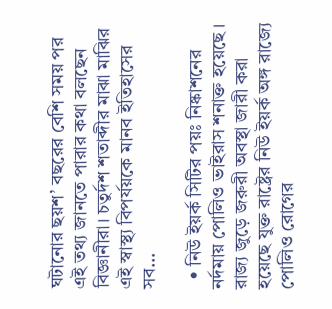ঘটানোর ছয়শ’ বছরের বেশি সময় পর এই তথ্য জানতে পারার কথা বলছেন বিজ্ঞানীরা। চতুর্দশ শতাব্দীর মাঝা মাঝির এই স্বাস্থ্য বিপর্যয়কে মানব ইতিহাসের সব…

  • নিউ ইয়র্ক সিটির পয়ঃ নিষ্কাশনের নর্দমায় পোলিও ভাইরাস শনাক্ত হয়েছে । রাজ্য জুড়ে জরুরী অবস্থা জারী করা হয়েছে যুক্ত রাষ্ট্রের নিউ ইয়র্ক অঙ্গ রাজ্যে পোলিও রোগের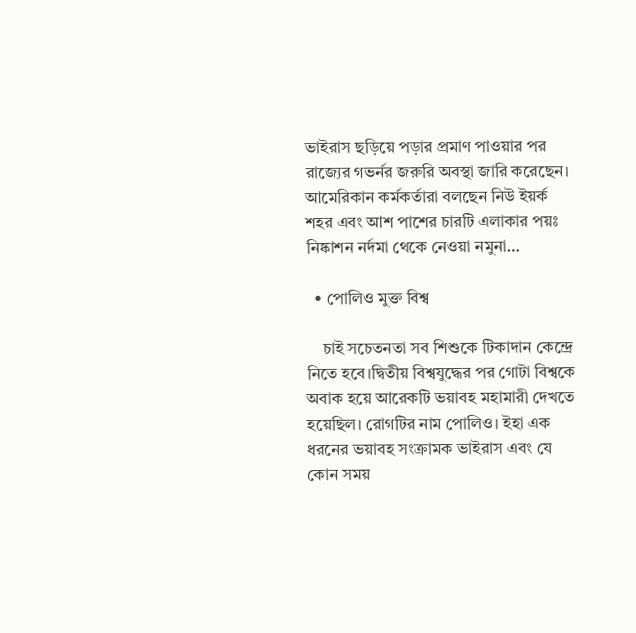ভাইরাস ছড়িয়ে পড়ার প্রমাণ পাওয়ার পর রাজ্যের গভর্নর জরুরি অবস্থা জারি করেছেন। আমেরিকান কর্মকর্তারা বলছেন নিউ ইয়র্ক শহর এবং আশ পাশের চারটি এলাকার পয়ঃ নিষ্কাশন নর্দমা থেকে নেওয়া নমুনা…

  • পোলিও মুক্ত বিশ্ব

    চাই সচেতনতা সব শিশুকে টিকাদান কেন্দ্রে নিতে হবে।দ্বিতীয় বিশ্বযুদ্ধের পর গোটা বিশ্বকে অবাক হয়ে আরেকটি ভয়াবহ মহামারী দেখতে হয়েছিল। রোগটির নাম পোলিও। ইহা এক ধরনের ভয়াবহ সংক্রামক ভাইরাস এবং যে কোন সময়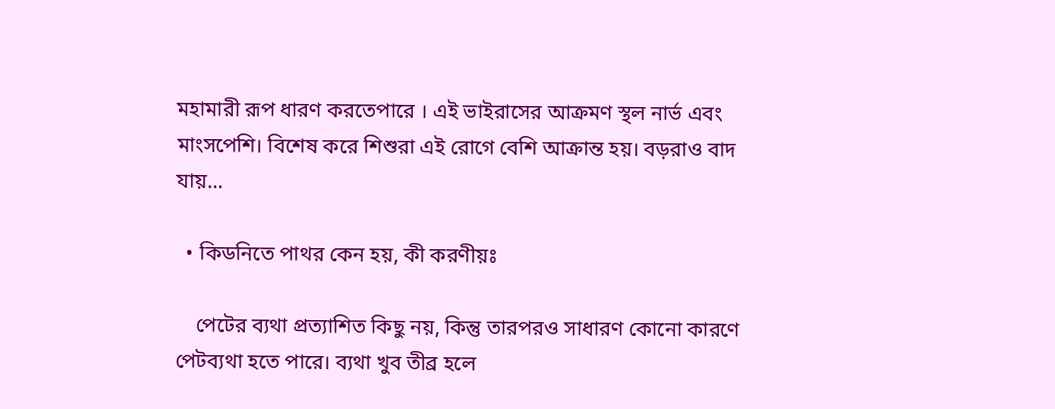মহামারী রূপ ধারণ করতেপারে । এই ভাইরাসের আক্রমণ স্থল নার্ভ এবং মাংসপেশি। বিশেষ করে শিশুরা এই রোগে বেশি আক্রান্ত হয়। বড়রাও বাদ যায়…

  • কিডনিতে পাথর কেন হয়, কী করণীয়ঃ

    পেটের ব্যথা প্রত্যাশিত কিছু নয়, কিন্তু তারপরও সাধারণ কোনো কারণে পেটব্যথা হতে পারে। ব্যথা খুব তীব্র হলে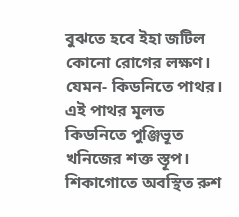বুঝতে হবে ইহা জটিল কোনো রোগের লক্ষণ। যেমন- কিডনিতে পাথর। এই পাথর মূলত কিডনিতে পুঞ্জিভূত খনিজের শক্ত স্তূপ। শিকাগোতে অবস্থিত রুশ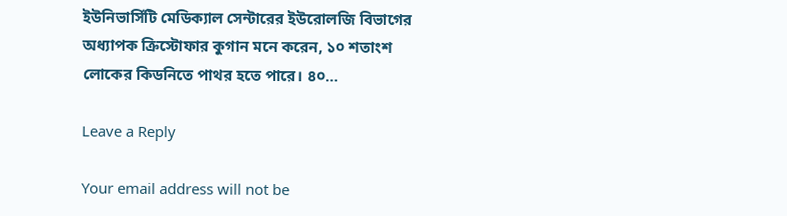ইউনিভার্সিটি মেডিক্যাল সেন্টারের ইউরোলজি বিভাগের অধ্যাপক ক্রিস্টোফার কুগান মনে করেন, ১০ শতাংশ লোকের কিডনিতে পাথর হতে পারে। ৪০…

Leave a Reply

Your email address will not be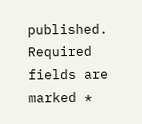published. Required fields are marked *